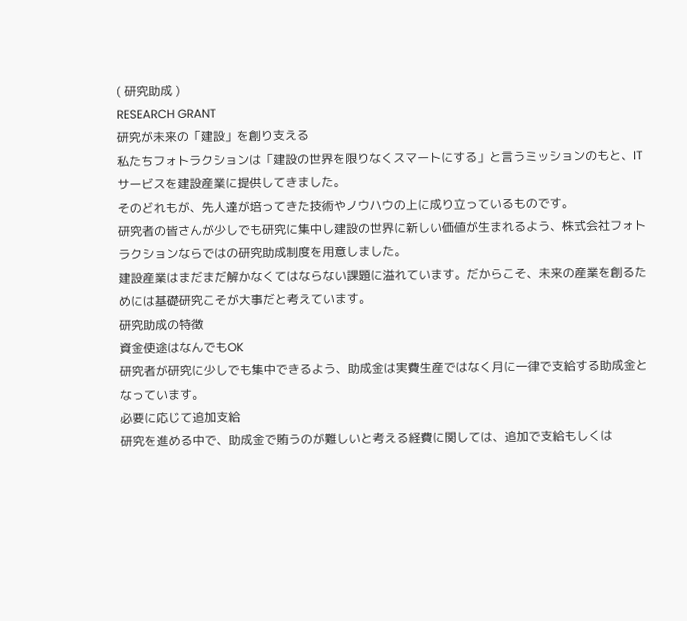( 研究助成 )
RESEARCH GRANT
研究が未来の「建設」を創り支える
私たちフォトラクションは「建設の世界を限りなくスマートにする」と言うミッションのもと、ITサービスを建設産業に提供してきました。
そのどれもが、先人達が培ってきた技術やノウハウの上に成り立っているものです。
研究者の皆さんが少しでも研究に集中し建設の世界に新しい価値が生まれるよう、株式会社フォトラクションならではの研究助成制度を用意しました。
建設産業はまだまだ解かなくてはならない課題に溢れています。だからこそ、未来の産業を創るためには基礎研究こそが大事だと考えています。
研究助成の特徴
資金使途はなんでもOK
研究者が研究に少しでも集中できるよう、助成金は実費生産ではなく月に一律で支給する助成金となっています。
必要に応じて追加支給
研究を進める中で、助成金で賄うのが難しいと考える経費に関しては、追加で支給もしくは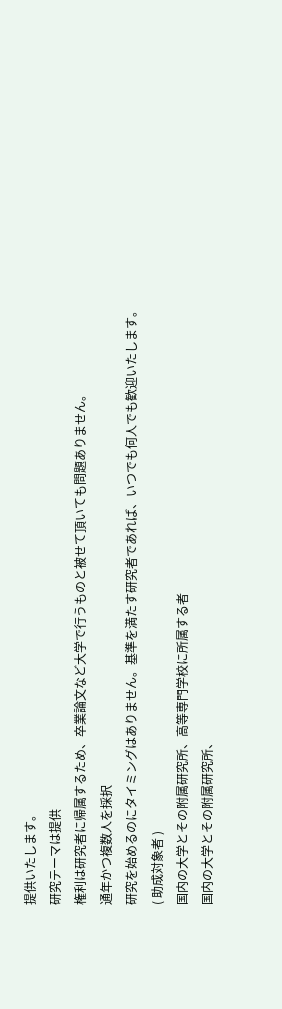提供いたします。
研究テーマは提供
権利は研究者に帰属するため、卒業論文など大学で行うものと被せて頂いても問題ありません。
通年かつ複数人を採択
研究を始めるのにタイミングはありません。基準を満たす研究者であれば、いつでも何人でも歓迎いたします。
( 助成対象者 )
国内の大学とその附属研究所、高等専門学校に所属する者
国内の大学とその附属研究所、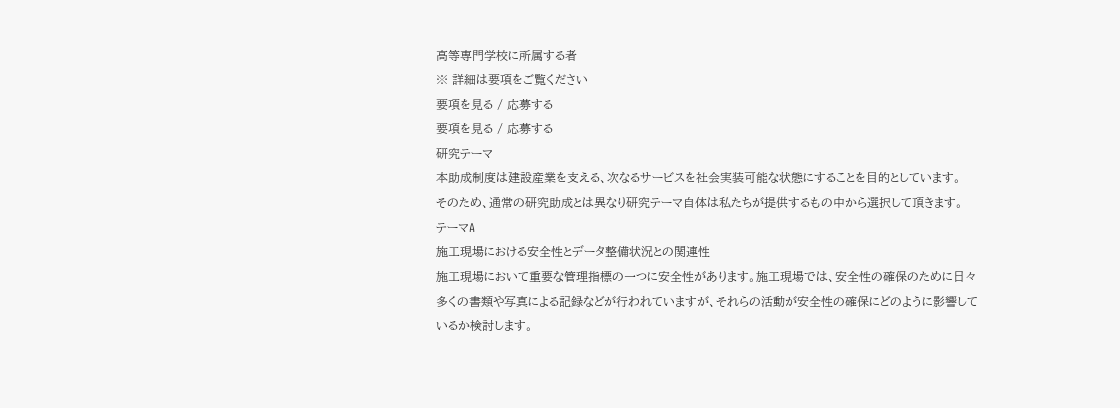高等専門学校に所属する者
※ 詳細は要項をご覧ください
要項を見る / 応募する
要項を見る / 応募する
研究テーマ
本助成制度は建設産業を支える、次なるサービスを社会実装可能な状態にすることを目的としています。
そのため、通常の研究助成とは異なり研究テーマ自体は私たちが提供するもの中から選択して頂きます。
テーマA
施工現場における安全性とデータ整備状況との関連性
施工現場において重要な管理指標の一つに安全性があります。施工現場では、安全性の確保のために日々多くの書類や写真による記録などが行われていますが、それらの活動が安全性の確保にどのように影響しているか検討します。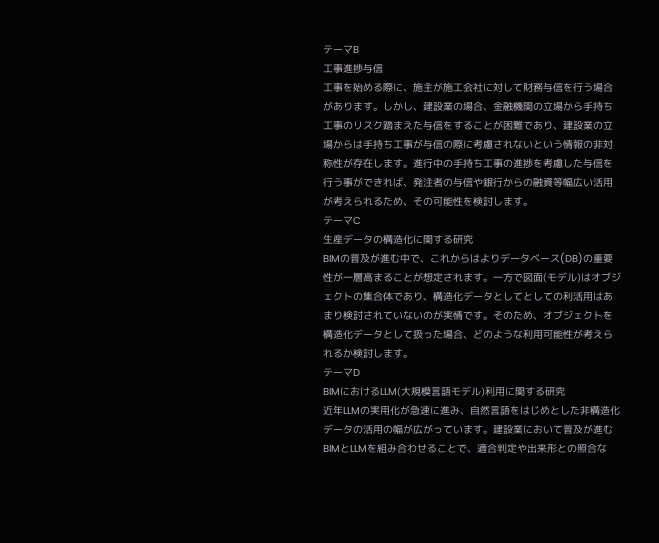テーマB
工事進捗与信
工事を始める際に、施主が施工会社に対して財務与信を行う場合があります。しかし、建設業の場合、金融機関の立場から手持ち工事のリスク踏まえた与信をすることが困難であり、建設業の立場からは手持ち工事が与信の際に考慮されないという情報の非対称性が存在します。進行中の手持ち工事の進捗を考慮した与信を行う事ができれば、発注者の与信や銀行からの融資等幅広い活用が考えられるため、その可能性を検討します。
テーマC
生産データの構造化に関する研究
BIMの普及が進む中で、これからはよりデータベース(DB)の重要性が一層高まることが想定されます。一方で図面(モデル)はオブジェクトの集合体であり、構造化データとしてとしての利活用はあまり検討されていないのが実情です。そのため、オブジェクトを構造化データとして扱った場合、どのような利用可能性が考えられるか検討します。
テーマD
BIMにおけるLLM(大規模言語モデル)利用に関する研究
近年LLMの実用化が急速に進み、自然言語をはじめとした非構造化データの活用の幅が広がっています。建設業において普及が進むBIMとLLMを組み合わせることで、適合判定や出来形との照合な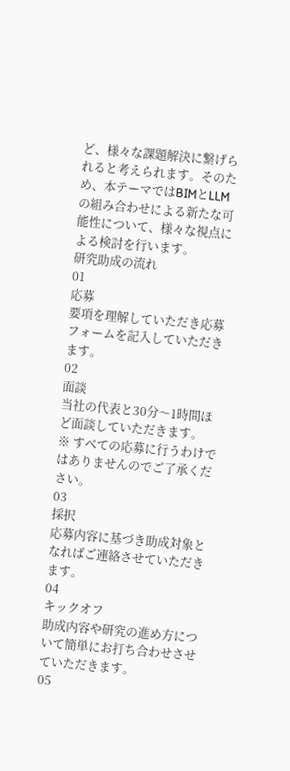ど、様々な課題解決に繋げられると考えられます。そのため、本テーマではBIMとLLMの組み合わせによる新たな可能性について、様々な視点による検討を行います。
研究助成の流れ
01
応募
要項を理解していただき応募フォームを記入していただきます。
02
面談
当社の代表と30分〜1時間ほど面談していただきます。
※ すべての応募に行うわけではありませんのでご了承ください。
03
採択
応募内容に基づき助成対象となればご連絡させていただきます。
04
キックオフ
助成内容や研究の進め方について簡単にお打ち合わせさせていただきます。
05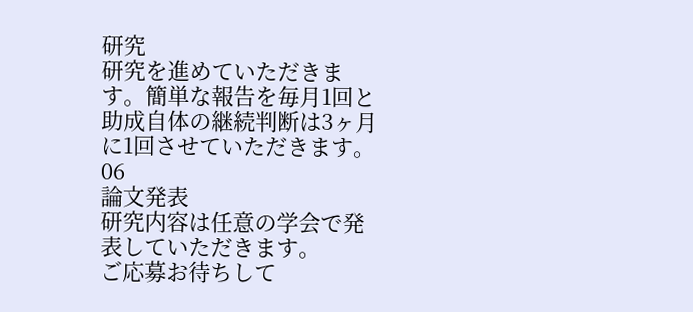研究
研究を進めていただきます。簡単な報告を毎月1回と助成自体の継続判断は3ヶ月に1回させていただきます。
06
論文発表
研究内容は任意の学会で発表していただきます。
ご応募お待ちして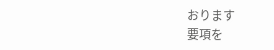おります
要項を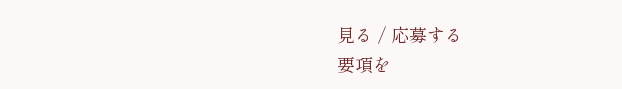見る / 応募する
要項を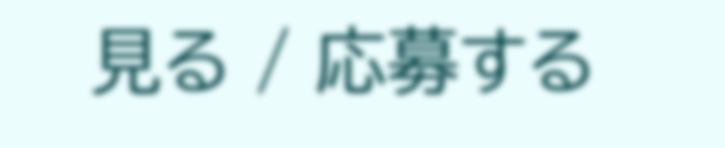見る / 応募する